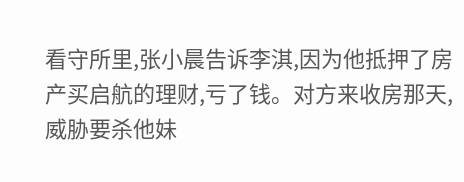看守所里,张小晨告诉李淇,因为他抵押了房产买启航的理财,亏了钱。对方来收房那天,威胁要杀他妹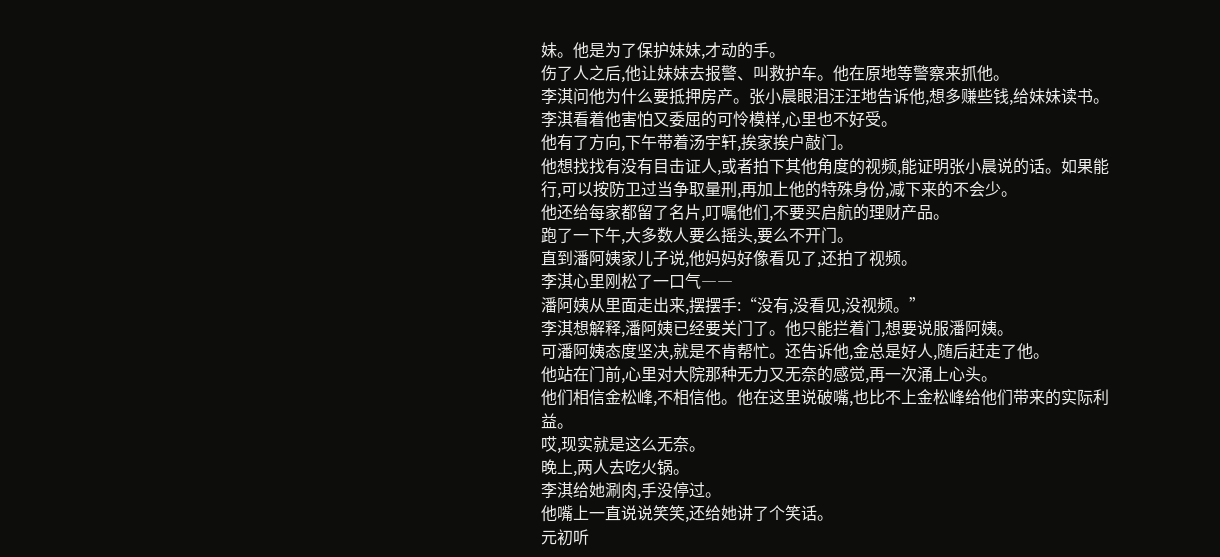妹。他是为了保护妹妹,才动的手。
伤了人之后,他让妹妹去报警、叫救护车。他在原地等警察来抓他。
李淇问他为什么要抵押房产。张小晨眼泪汪汪地告诉他,想多赚些钱,给妹妹读书。
李淇看着他害怕又委屈的可怜模样,心里也不好受。
他有了方向,下午带着汤宇轩,挨家挨户敲门。
他想找找有没有目击证人,或者拍下其他角度的视频,能证明张小晨说的话。如果能行,可以按防卫过当争取量刑,再加上他的特殊身份,减下来的不会少。
他还给每家都留了名片,叮嘱他们,不要买启航的理财产品。
跑了一下午,大多数人要么摇头,要么不开门。
直到潘阿姨家儿子说,他妈妈好像看见了,还拍了视频。
李淇心里刚松了一口气――
潘阿姨从里面走出来,摆摆手:“没有,没看见,没视频。”
李淇想解释,潘阿姨已经要关门了。他只能拦着门,想要说服潘阿姨。
可潘阿姨态度坚决,就是不肯帮忙。还告诉他,金总是好人,随后赶走了他。
他站在门前,心里对大院那种无力又无奈的感觉,再一次涌上心头。
他们相信金松峰,不相信他。他在这里说破嘴,也比不上金松峰给他们带来的实际利益。
哎,现实就是这么无奈。
晚上,两人去吃火锅。
李淇给她涮肉,手没停过。
他嘴上一直说说笑笑,还给她讲了个笑话。
元初听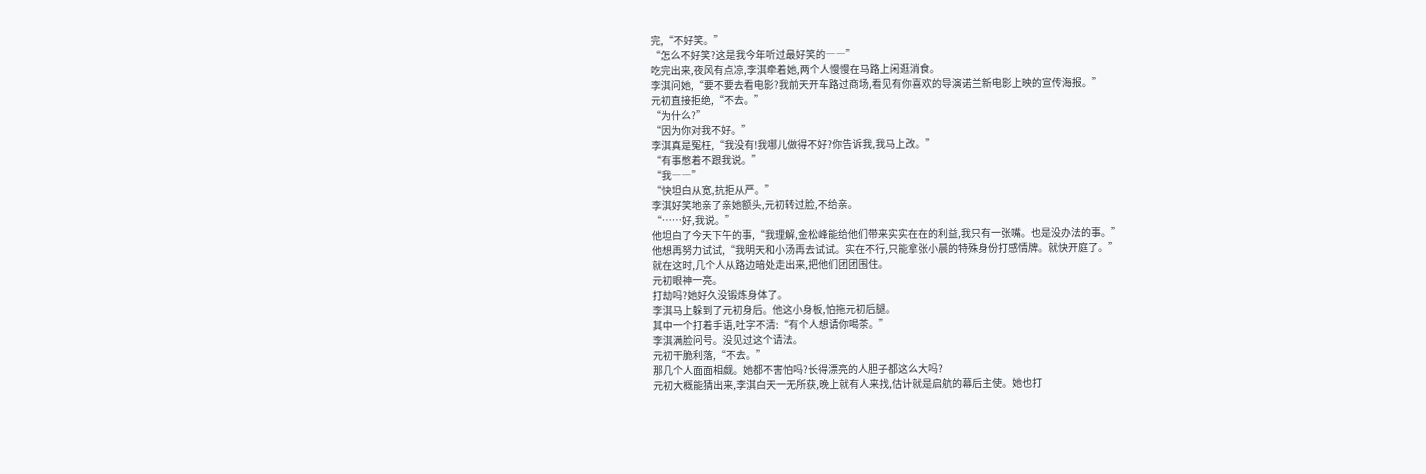完,“不好笑。”
“怎么不好笑?这是我今年听过最好笑的――”
吃完出来,夜风有点凉,李淇牵着她,两个人慢慢在马路上闲逛消食。
李淇问她,“要不要去看电影?我前天开车路过商场,看见有你喜欢的导演诺兰新电影上映的宣传海报。”
元初直接拒绝,“不去。”
“为什么?”
“因为你对我不好。”
李淇真是冤枉,“我没有!我哪儿做得不好?你告诉我,我马上改。”
“有事憋着不跟我说。”
“我――”
“快坦白从宽,抗拒从严。”
李淇好笑地亲了亲她额头,元初转过脸,不给亲。
“……好,我说。”
他坦白了今天下午的事,“我理解,金松峰能给他们带来实实在在的利益,我只有一张嘴。也是没办法的事。”
他想再努力试试,“我明天和小汤再去试试。实在不行,只能拿张小晨的特殊身份打感情牌。就快开庭了。”
就在这时,几个人从路边暗处走出来,把他们团团围住。
元初眼神一亮。
打劫吗?她好久没锻炼身体了。
李淇马上躲到了元初身后。他这小身板,怕拖元初后腿。
其中一个打着手语,吐字不清:“有个人想请你喝茶。”
李淇满脸问号。没见过这个请法。
元初干脆利落,“不去。”
那几个人面面相觑。她都不害怕吗?长得漂亮的人胆子都这么大吗?
元初大概能猜出来,李淇白天一无所获,晚上就有人来找,估计就是启航的幕后主使。她也打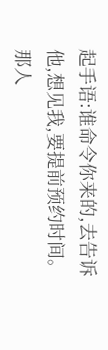起手语:谁命令你来的,去告诉他,想见我,要提前预约时间。
那人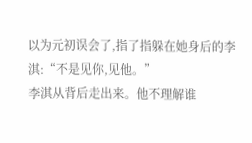以为元初误会了,指了指躲在她身后的李淇:“不是见你,见他。”
李淇从背后走出来。他不理解谁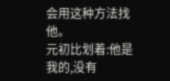会用这种方法找他。
元初比划着:他是我的,没有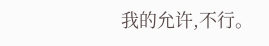我的允许,不行。